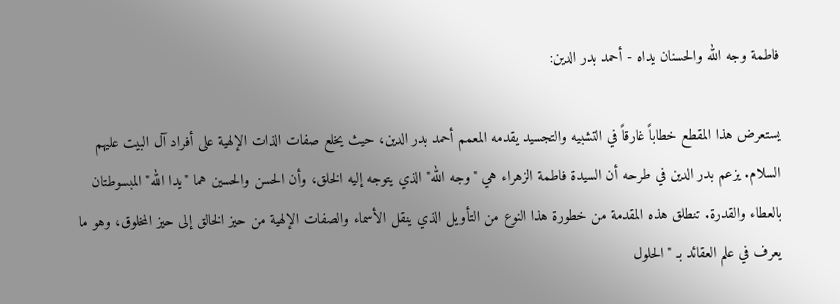فاطمة وجه الله والحسنان يداه - أحمد بدر الدين:

يستعرض هذا المقطع خطاباً غارقاً في التشبيه والتجسيد يقدمه المعمم أحمد بدر الدين، حيث يخلع صفات الذات الإلهية على أفراد آل البيت عليهم السلام. يزعم بدر الدين في طرحه أن السيدة فاطمة الزهراء هي "وجه الله" الذي يتوجه إليه الخلق، وأن الحسن والحسين هما "يدا الله" المبسوطتان بالعطاء والقدرة. تنطلق هذه المقدمة من خطورة هذا النوع من التأويل الذي ينقل الأسماء والصفات الإلهية من حيز الخالق إلى حيز المخلوق، وهو ما يعرف في علم العقائد بـ "الحلول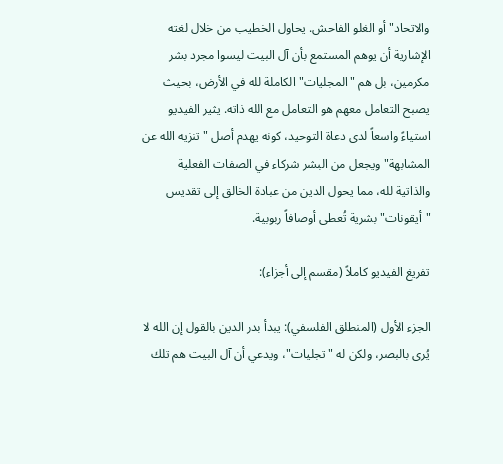والاتحاد" أو الغلو الفاحش. يحاول الخطيب من خلال لغته الإشارية أن يوهم المستمع بأن آل البيت ليسوا مجرد بشر مكرمين، بل هم "المجليات" الكاملة لله في الأرض، بحيث يصبح التعامل معهم هو التعامل مع الله ذاته. يثير الفيديو استياءً واسعاً لدى دعاة التوحيد، كونه يهدم أصل "تنزيه الله عن المشابهة" ويجعل من البشر شركاء في الصفات الفعلية والذاتية لله، مما يحول الدين من عبادة الخالق إلى تقديس "أيقونات" بشرية تُعطى أوصافاً ربوبية.

تفريغ الفيديو كاملاً (مقسم إلى أجزاء):

الجزء الأول (المنطلق الفلسفي): يبدأ بدر الدين بالقول إن الله لا يُرى بالبصر، ولكن له "تجليات"، ويدعي أن آل البيت هم تلك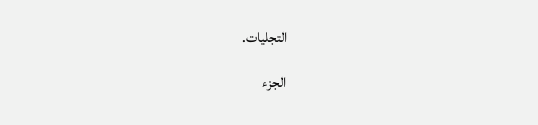التجليات.

الجزء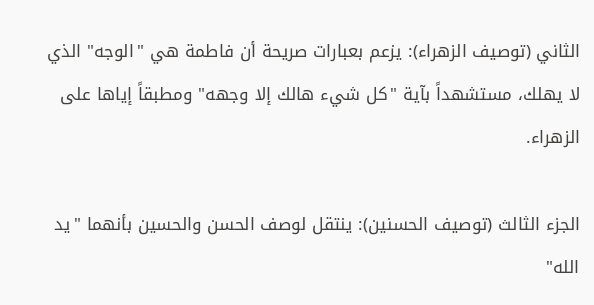الثاني (توصيف الزهراء): يزعم بعبارات صريحة أن فاطمة هي "الوجه" الذي لا يهلك، مستشهداً بآية "كل شيء هالك إلا وجهه" ومطبقاً إياها على الزهراء.

الجزء الثالث (توصيف الحسنين): ينتقل لوصف الحسن والحسين بأنهما "يد الله"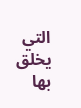التي يخلق بها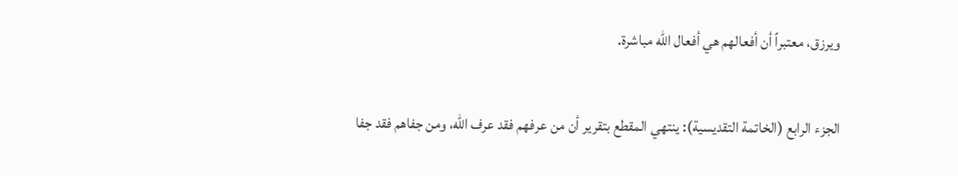ويرزق، معتبراً أن أفعالهم هي أفعال الله مباشرة.

الجزء الرابع (الخاتمة التقديسية): ينتهي المقطع بتقرير أن من عرفهم فقد عرف الله، ومن جفاهم فقد جفا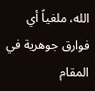الله، ملغياً أي فوارق جوهرية في المقام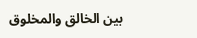بين الخالق والمخلوق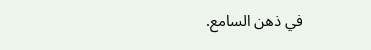في ذهن السامع.